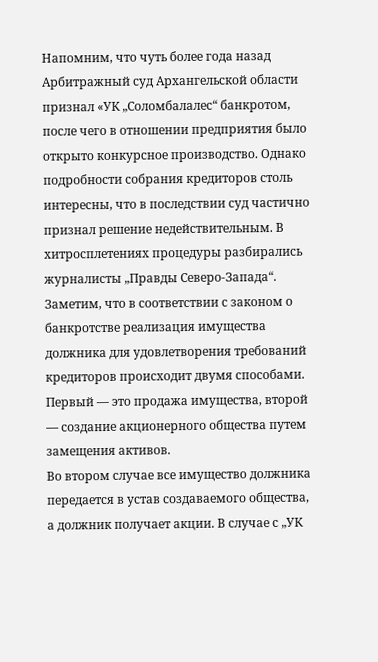Напомним, что чуть более года назад Арбитражный суд Архангельской области признал «УК „Соломбалалес“ банкротом, после чего в отношении предприятия было открыто конкурсное производство. Однако подробности собрания кредиторов столь интересны, что в последствии суд частично признал решение недействительным. В хитросплетениях процедуры разбирались журналисты „Правды Северо-Запада“.
Заметим, что в соответствии с законом о банкротстве реализация имущества должника для удовлетворения требований кредиторов происходит двумя способами. Первый — это продажа имущества, второй — создание акционерного общества путем замещения активов.
Во втором случае все имущество должника передается в устав создаваемого общества, а должник получает акции. В случае с „УК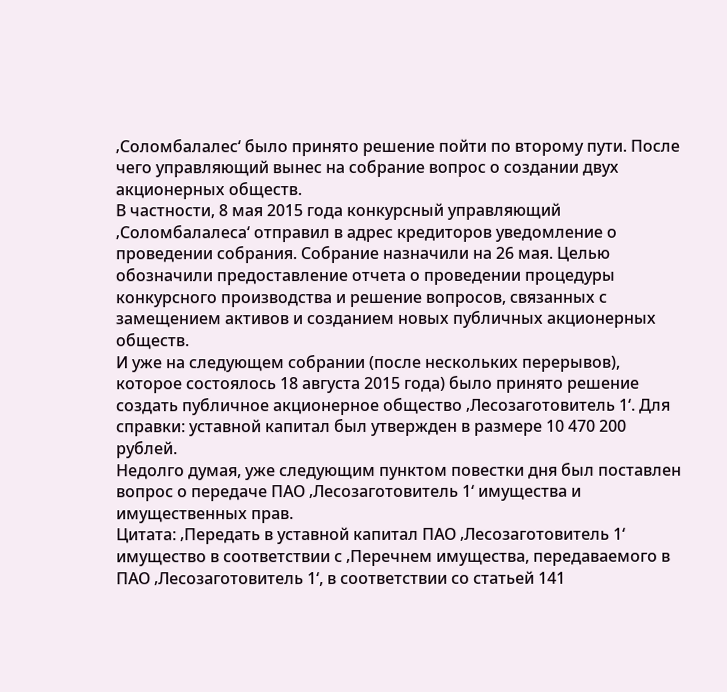‚Соломбалалес‘ было принято решение пойти по второму пути. После чего управляющий вынес на собрание вопрос о создании двух акционерных обществ.
В частности, 8 мая 2015 года конкурсный управляющий ‚Соломбалалеса‘ отправил в адрес кредиторов уведомление о проведении собрания. Собрание назначили на 26 мая. Целью обозначили предоставление отчета о проведении процедуры конкурсного производства и решение вопросов, связанных с замещением активов и созданием новых публичных акционерных обществ.
И уже на следующем собрании (после нескольких перерывов), которое состоялось 18 августа 2015 года) было принято решение создать публичное акционерное общество ‚Лесозаготовитель 1‘. Для справки: уставной капитал был утвержден в размере 10 470 200 рублей.
Недолго думая, уже следующим пунктом повестки дня был поставлен вопрос о передаче ПАО ‚Лесозаготовитель 1‘ имущества и имущественных прав.
Цитата: ‚Передать в уставной капитал ПАО ‚Лесозаготовитель 1‘ имущество в соответствии с ‚Перечнем имущества, передаваемого в ПАО ‚Лесозаготовитель 1‘, в соответствии со статьей 141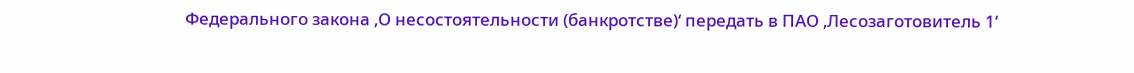Федерального закона ‚О несостоятельности (банкротстве)‘ передать в ПАО ‚Лесозаготовитель 1‘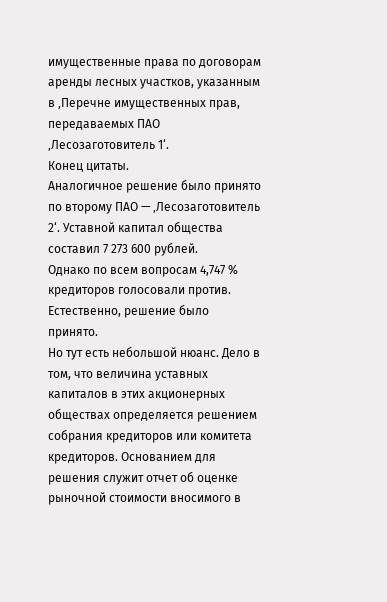имущественные права по договорам аренды лесных участков, указанным в ‚Перечне имущественных прав, передаваемых ПАО ‚Лесозаготовитель 1‘.
Конец цитаты.
Аналогичное решение было принято по второму ПАО — ‚Лесозаготовитель 2‘. Уставной капитал общества составил 7 273 600 рублей.
Однако по всем вопросам 4,747 % кредиторов голосовали против. Естественно, решение было принято.
Но тут есть небольшой нюанс. Дело в том, что величина уставных капиталов в этих акционерных обществах определяется решением собрания кредиторов или комитета кредиторов. Основанием для решения служит отчет об оценке рыночной стоимости вносимого в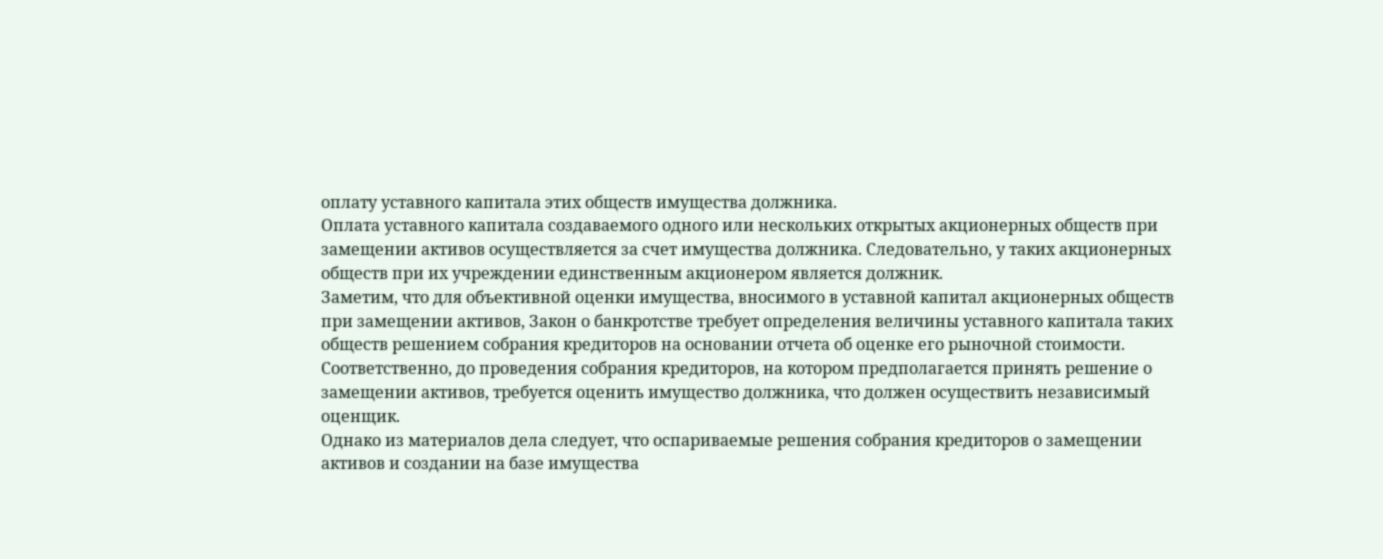оплату уставного капитала этих обществ имущества должника.
Оплата уставного капитала создаваемого одного или нескольких открытых акционерных обществ при замещении активов осуществляется за счет имущества должника. Следовательно, у таких акционерных обществ при их учреждении единственным акционером является должник.
Заметим, что для объективной оценки имущества, вносимого в уставной капитал акционерных обществ при замещении активов, Закон о банкротстве требует определения величины уставного капитала таких обществ решением собрания кредиторов на основании отчета об оценке его рыночной стоимости.
Соответственно, до проведения собрания кредиторов, на котором предполагается принять решение о замещении активов, требуется оценить имущество должника, что должен осуществить независимый оценщик.
Однако из материалов дела следует, что оспариваемые решения собрания кредиторов о замещении активов и создании на базе имущества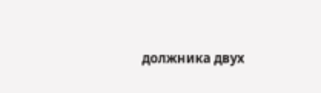должника двух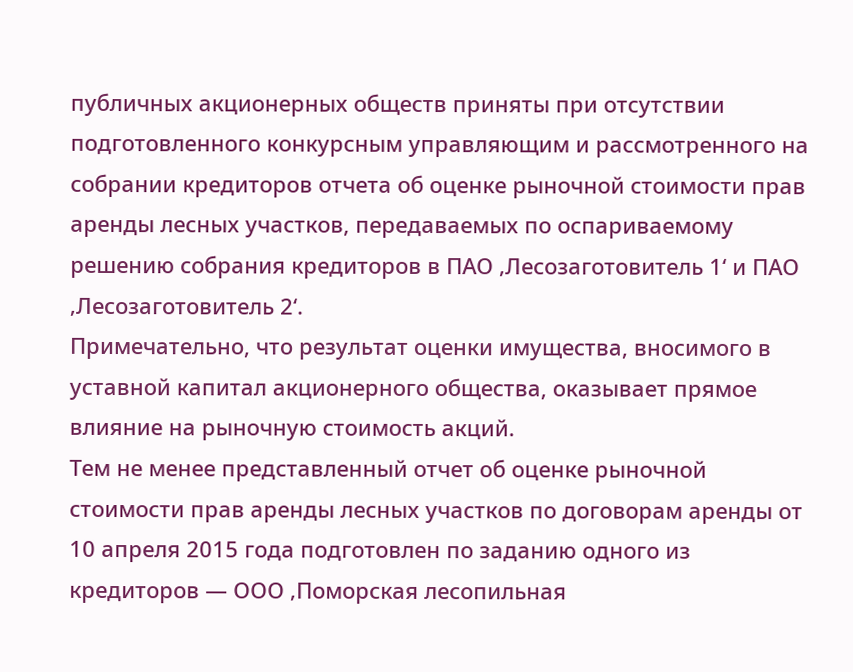публичных акционерных обществ приняты при отсутствии подготовленного конкурсным управляющим и рассмотренного на собрании кредиторов отчета об оценке рыночной стоимости прав аренды лесных участков, передаваемых по оспариваемому решению собрания кредиторов в ПАО ‚Лесозаготовитель 1‘ и ПАО ‚Лесозаготовитель 2‘.
Примечательно, что результат оценки имущества, вносимого в уставной капитал акционерного общества, оказывает прямое влияние на рыночную стоимость акций.
Тем не менее представленный отчет об оценке рыночной стоимости прав аренды лесных участков по договорам аренды от 10 апреля 2015 года подготовлен по заданию одного из кредиторов — ООО ‚Поморская лесопильная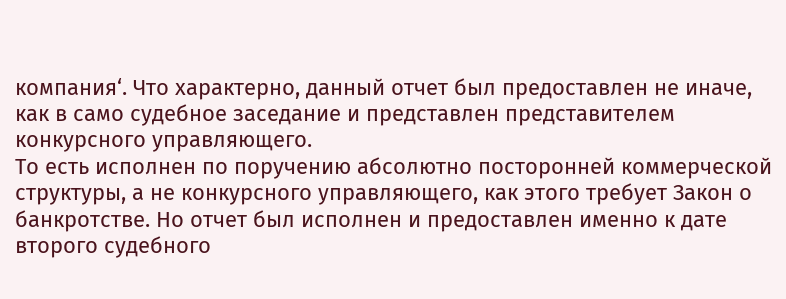компания‘. Что характерно, данный отчет был предоставлен не иначе, как в само судебное заседание и представлен представителем конкурсного управляющего.
То есть исполнен по поручению абсолютно посторонней коммерческой структуры, а не конкурсного управляющего, как этого требует Закон о банкротстве. Но отчет был исполнен и предоставлен именно к дате второго судебного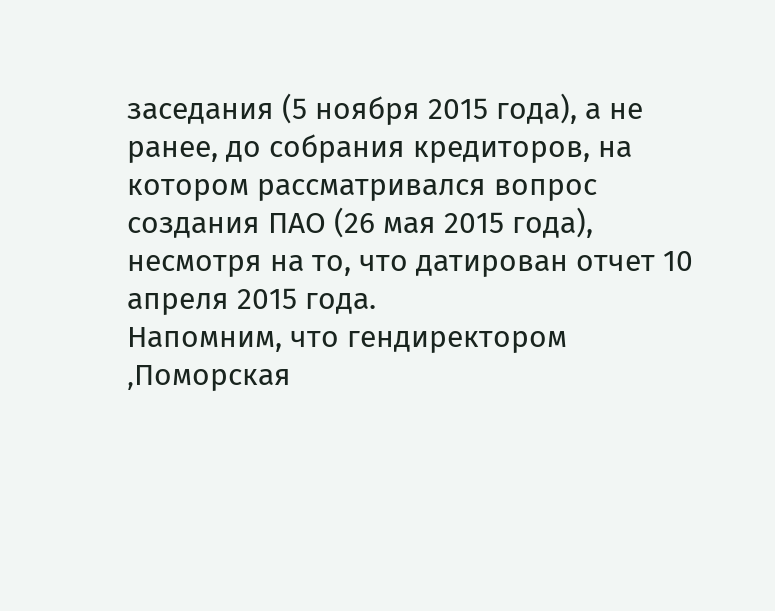заседания (5 ноября 2015 года), а не ранее, до собрания кредиторов, на котором рассматривался вопрос создания ПАО (26 мая 2015 года), несмотря на то, что датирован отчет 10 апреля 2015 года.
Напомним, что гендиректором ‚Поморская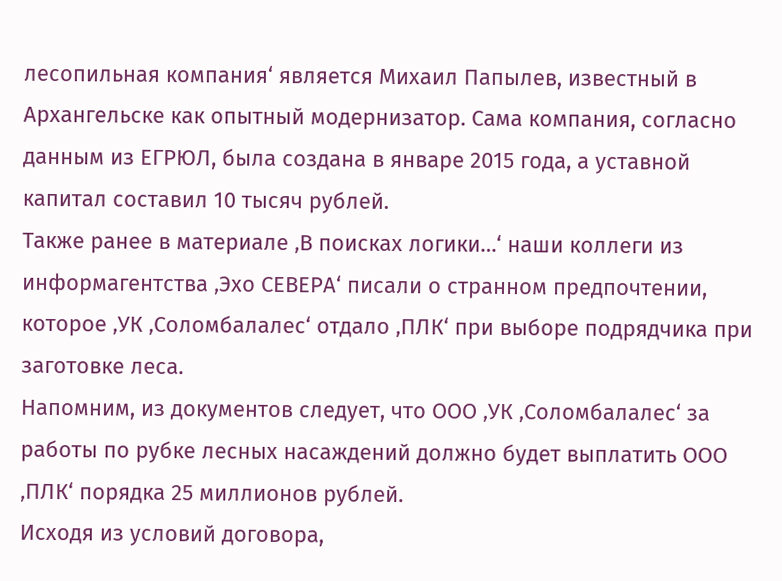лесопильная компания‘ является Михаил Папылев, известный в Архангельске как опытный модернизатор. Сама компания, согласно данным из ЕГРЮЛ, была создана в январе 2015 года, а уставной капитал составил 10 тысяч рублей.
Также ранее в материале ‚В поисках логики…‘ наши коллеги из информагентства ‚Эхо СЕВЕРА‘ писали о странном предпочтении, которое ‚УК ‚Соломбалалес‘ отдало ‚ПЛК‘ при выборе подрядчика при заготовке леса.
Напомним, из документов следует, что ООО ‚УК ‚Соломбалалес‘ за работы по рубке лесных насаждений должно будет выплатить ООО ‚ПЛК‘ порядка 25 миллионов рублей.
Исходя из условий договора,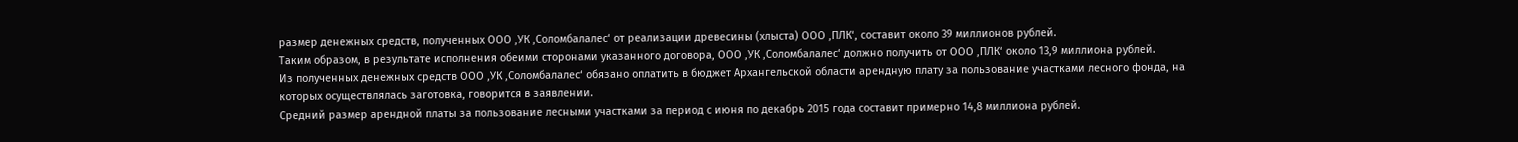размер денежных средств, полученных ООО ‚УК ‚Соломбалалес‘ от реализации древесины (хлыста) ООО ‚ПЛК‘, составит около 39 миллионов рублей.
Таким образом, в результате исполнения обеими сторонами указанного договора, ООО ‚УК ‚Соломбалалес‘ должно получить от ООО ‚ПЛК‘ около 13,9 миллиона рублей.
Из полученных денежных средств ООО ‚УК ‚Соломбалалес‘ обязано оплатить в бюджет Архангельской области арендную плату за пользование участками лесного фонда, на которых осуществлялась заготовка, говорится в заявлении.
Средний размер арендной платы за пользование лесными участками за период с июня по декабрь 2015 года составит примерно 14,8 миллиона рублей.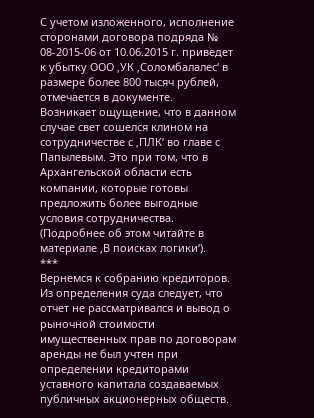С учетом изложенного, исполнение сторонами договора подряда № 08-2015-06 от 10.06.2015 г. приведет к убытку ООО ‚УК ‚Соломбалалес‘ в размере более 800 тысяч рублей, отмечается в документе.
Возникает ощущение, что в данном случае свет сошелся клином на сотрудничестве с ‚ПЛК‘ во главе с Папылевым. Это при том, что в Архангельской области есть компании, которые готовы предложить более выгодные условия сотрудничества. (Подробнее об этом читайте в материале ‚В поисках логики‘).
***
Вернемся к собранию кредиторов. Из определения суда следует, что отчет не рассматривался и вывод о рыночной стоимости имущественных прав по договорам аренды не был учтен при определении кредиторами уставного капитала создаваемых публичных акционерных обществ.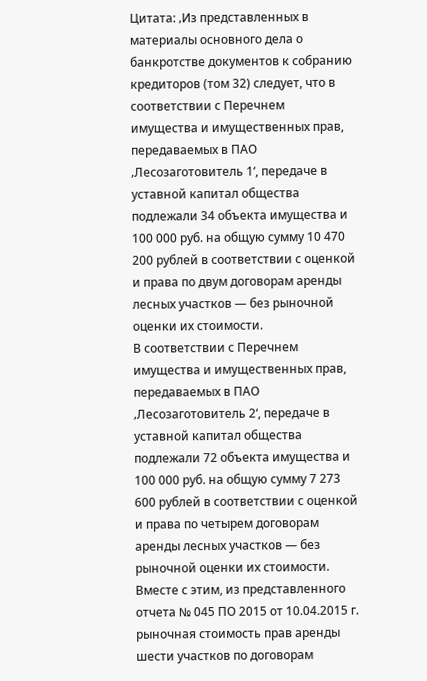Цитата: ‚Из представленных в материалы основного дела о банкротстве документов к собранию кредиторов (том 32) следует, что в соответствии с Перечнем имущества и имущественных прав, передаваемых в ПАО ‚Лесозаготовитель 1‘, передаче в уставной капитал общества подлежали 34 объекта имущества и 100 000 руб. на общую сумму 10 470 200 рублей в соответствии с оценкой и права по двум договорам аренды лесных участков — без рыночной оценки их стоимости.
В соответствии с Перечнем имущества и имущественных прав, передаваемых в ПАО ‚Лесозаготовитель 2‘, передаче в уставной капитал общества подлежали 72 объекта имущества и 100 000 руб. на общую сумму 7 273 600 рублей в соответствии с оценкой и права по четырем договорам аренды лесных участков — без рыночной оценки их стоимости.
Вместе с этим, из представленного отчета № 045 ПО 2015 от 10.04.2015 г. рыночная стоимость прав аренды шести участков по договорам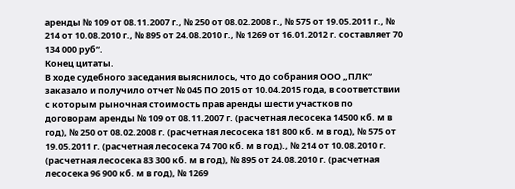аренды № 109 от 08.11.2007 г., № 250 от 08.02.2008 г., № 575 от 19.05.2011 г., № 214 от 10.08.2010 г., № 895 от 24.08.2010 г., № 1269 от 16.01.2012 г. составляет 70 134 000 руб“.
Конец цитаты.
В ходе судебного заседания выяснилось, что до собрания ООО „ПЛК“ заказало и получило отчет № 045 ПО 2015 от 10.04.2015 года, в соответствии с которым рыночная стоимость прав аренды шести участков по договорам аренды № 109 от 08.11.2007 г. (расчетная лесосека 14500 кб. м в год), № 250 от 08.02.2008 г. (расчетная лесосека 181 800 кб. м в год), № 575 от 19.05.2011 г. (расчетная лесосека 74 700 кб. м в год)., № 214 от 10.08.2010 г. (расчетная лесосека 83 300 кб. м в год), № 895 от 24.08.2010 г. (расчетная лесосека 96 900 кб. м в год), № 1269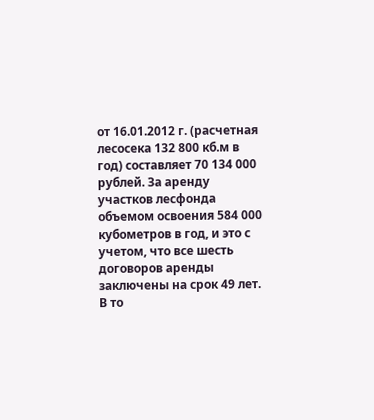от 16.01.2012 г. (расчетная лесосека 132 800 кб.м в год) составляет 70 134 000 рублей. За аренду участков лесфонда объемом освоения 584 000 кубометров в год, и это с учетом, что все шесть договоров аренды заключены на срок 49 лет.
В то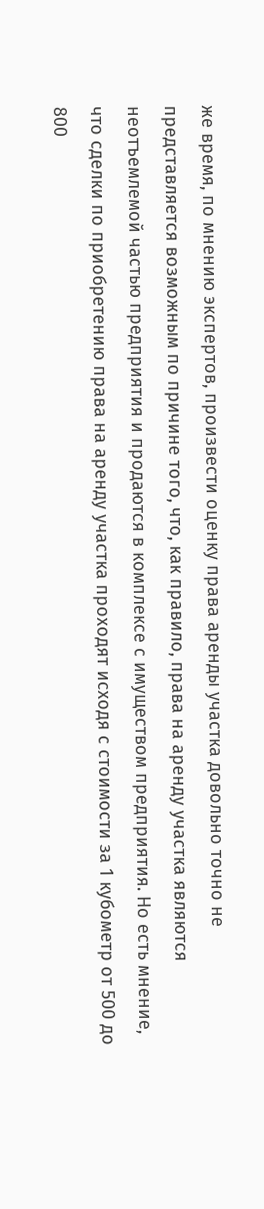же время, по мнению экспертов, произвести оценку права аренды участка довольно точно не представляется возможным по причине того, что, как правило, права на аренду участка являются неотъемлемой частью предприятия и продаются в комплексе с имуществом предприятия. Но есть мнение, что сделки по приобретению права на аренду участка проходят исходя с стоимости за 1 кубометр от 500 до 800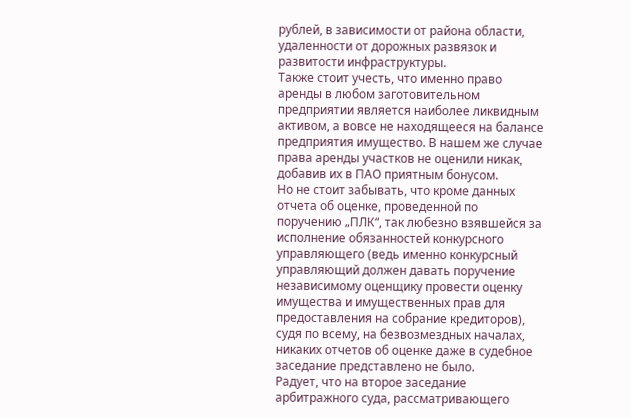рублей, в зависимости от района области, удаленности от дорожных развязок и развитости инфраструктуры.
Также стоит учесть, что именно право аренды в любом заготовительном предприятии является наиболее ликвидным активом, а вовсе не находящееся на балансе предприятия имущество. В нашем же случае права аренды участков не оценили никак, добавив их в ПАО приятным бонусом.
Но не стоит забывать, что кроме данных отчета об оценке, проведенной по поручению „ПЛК“, так любезно взявшейся за исполнение обязанностей конкурсного управляющего (ведь именно конкурсный управляющий должен давать поручение независимому оценщику провести оценку имущества и имущественных прав для предоставления на собрание кредиторов), судя по всему, на безвозмездных началах, никаких отчетов об оценке даже в судебное заседание представлено не было.
Радует, что на второе заседание арбитражного суда, рассматривающего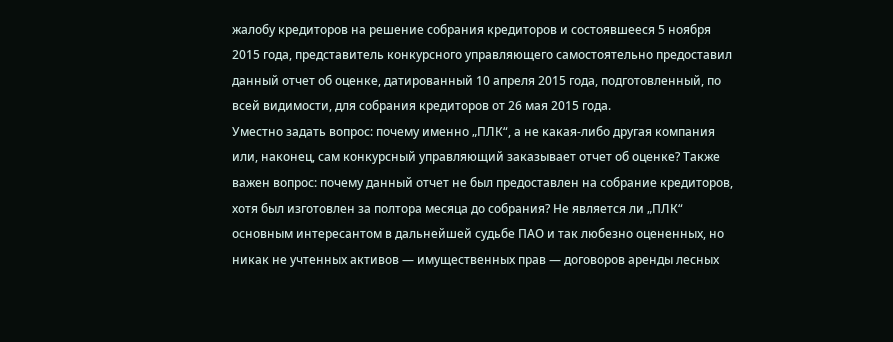жалобу кредиторов на решение собрания кредиторов и состоявшееся 5 ноября 2015 года, представитель конкурсного управляющего самостоятельно предоставил данный отчет об оценке, датированный 10 апреля 2015 года, подготовленный, по всей видимости, для собрания кредиторов от 26 мая 2015 года.
Уместно задать вопрос: почему именно „ПЛК“, а не какая-либо другая компания или, наконец, сам конкурсный управляющий заказывает отчет об оценке? Также важен вопрос: почему данный отчет не был предоставлен на собрание кредиторов, хотя был изготовлен за полтора месяца до собрания? Не является ли „ПЛК“ основным интересантом в дальнейшей судьбе ПАО и так любезно оцененных, но никак не учтенных активов — имущественных прав — договоров аренды лесных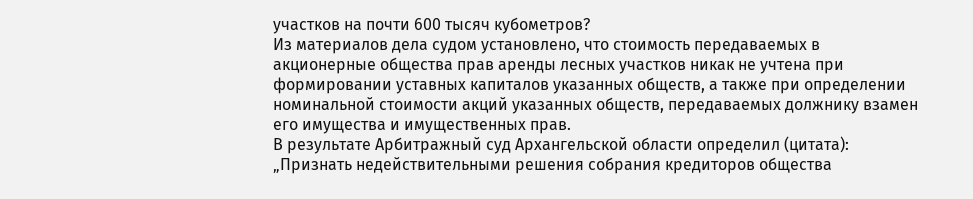участков на почти 600 тысяч кубометров?
Из материалов дела судом установлено, что стоимость передаваемых в акционерные общества прав аренды лесных участков никак не учтена при формировании уставных капиталов указанных обществ, а также при определении номинальной стоимости акций указанных обществ, передаваемых должнику взамен его имущества и имущественных прав.
В результате Арбитражный суд Архангельской области определил (цитата):
„Признать недействительными решения собрания кредиторов общества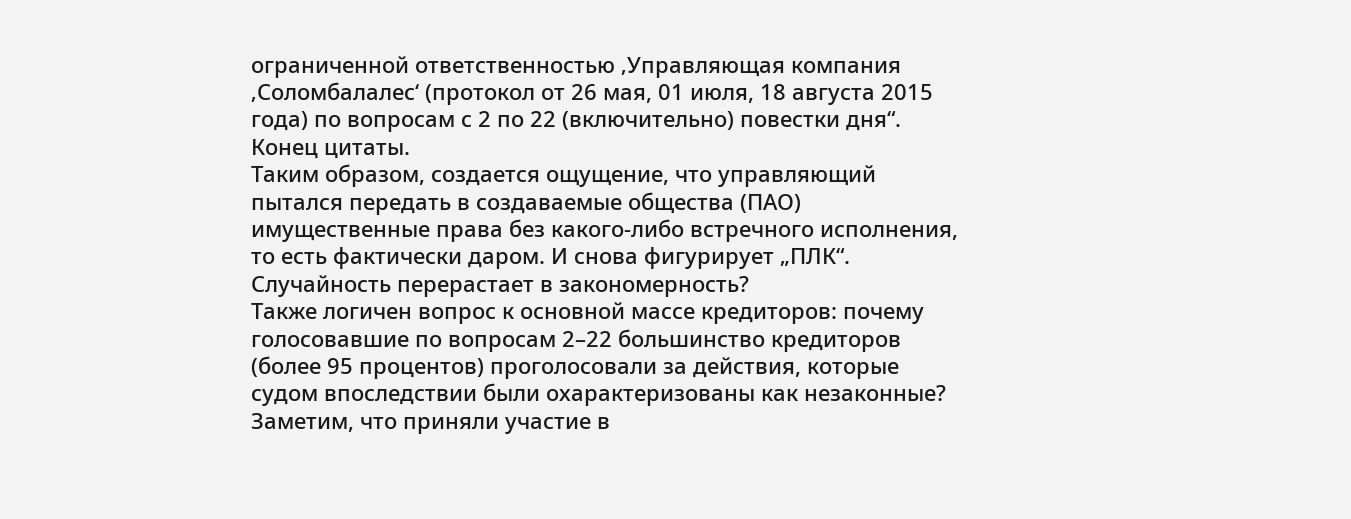ограниченной ответственностью ‚Управляющая компания ‚Соломбалалес‘ (протокол от 26 мая, 01 июля, 18 августа 2015 года) по вопросам с 2 по 22 (включительно) повестки дня“.
Конец цитаты.
Таким образом, создается ощущение, что управляющий пытался передать в создаваемые общества (ПАО) имущественные права без какого-либо встречного исполнения, то есть фактически даром. И снова фигурирует „ПЛК“. Случайность перерастает в закономерность?
Также логичен вопрос к основной массе кредиторов: почему голосовавшие по вопросам 2–22 большинство кредиторов (более 95 процентов) проголосовали за действия, которые судом впоследствии были охарактеризованы как незаконные?
Заметим, что приняли участие в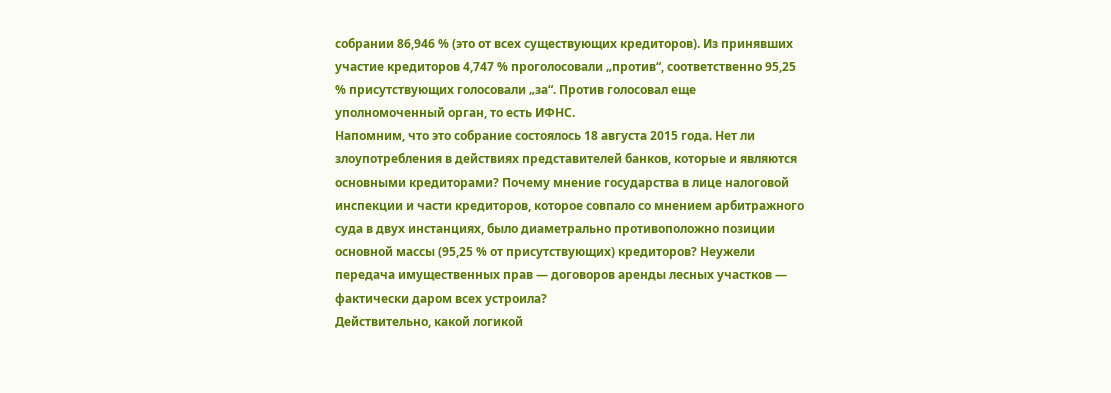собрании 86,946 % (это от всех существующих кредиторов). Из принявших участие кредиторов 4,747 % проголосовали „против“, соответственно 95,25 % присутствующих голосовали „за“. Против голосовал еще уполномоченный орган, то есть ИФНС.
Напомним, что это собрание состоялось 18 августа 2015 года. Нет ли злоупотребления в действиях представителей банков, которые и являются основными кредиторами? Почему мнение государства в лице налоговой инспекции и части кредиторов, которое совпало со мнением арбитражного суда в двух инстанциях, было диаметрально противоположно позиции основной массы (95,25 % от присутствующих) кредиторов? Неужели передача имущественных прав — договоров аренды лесных участков — фактически даром всех устроила?
Действительно, какой логикой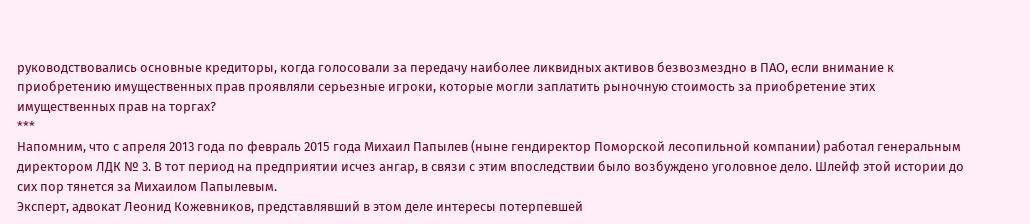руководствовались основные кредиторы, когда голосовали за передачу наиболее ликвидных активов безвозмездно в ПАО, если внимание к приобретению имущественных прав проявляли серьезные игроки, которые могли заплатить рыночную стоимость за приобретение этих имущественных прав на торгах?
***
Напомним, что с апреля 2013 года по февраль 2015 года Михаил Папылев (ныне гендиректор Поморской лесопильной компании) работал генеральным директором ЛДК № 3. В тот период на предприятии исчез ангар, в связи с этим впоследствии было возбуждено уголовное дело. Шлейф этой истории до сих пор тянется за Михаилом Папылевым.
Эксперт, адвокат Леонид Кожевников, представлявший в этом деле интересы потерпевшей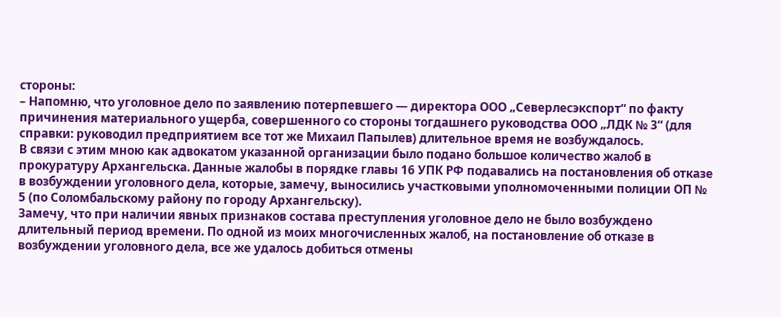стороны:
– Напомню, что уголовное дело по заявлению потерпевшего — директора ООО „Северлесэкспорт“ по факту причинения материального ущерба, совершенного со стороны тогдашнего руководства ООО „ЛДК № 3“ (для справки: руководил предприятием все тот же Михаил Папылев) длительное время не возбуждалось.
В связи с этим мною как адвокатом указанной организации было подано большое количество жалоб в прокуратуру Архангельска. Данные жалобы в порядке главы 16 УПК РФ подавались на постановления об отказе в возбуждении уголовного дела, которые, замечу, выносились участковыми уполномоченными полиции ОП № 5 (по Соломбальскому району по городу Архангельску).
Замечу, что при наличии явных признаков состава преступления уголовное дело не было возбуждено длительный период времени. По одной из моих многочисленных жалоб, на постановление об отказе в возбуждении уголовного дела, все же удалось добиться отмены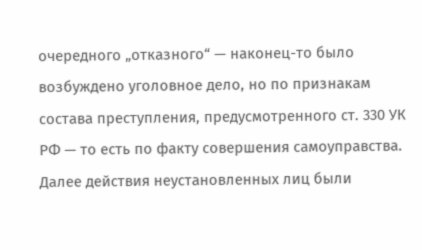очередного „отказного“ — наконец-то было возбуждено уголовное дело, но по признакам состава преступления, предусмотренного ст. 330 УК РФ — то есть по факту совершения самоуправства.
Далее действия неустановленных лиц были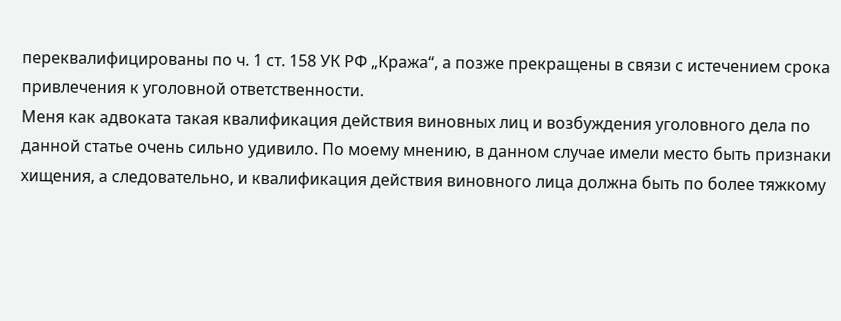переквалифицированы по ч. 1 ст. 158 УК РФ „Кража“, а позже прекращены в связи с истечением срока привлечения к уголовной ответственности.
Меня как адвоката такая квалификация действия виновных лиц и возбуждения уголовного дела по данной статье очень сильно удивило. По моему мнению, в данном случае имели место быть признаки хищения, а следовательно, и квалификация действия виновного лица должна быть по более тяжкому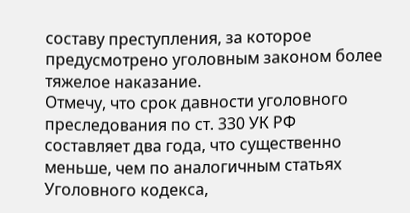составу преступления, за которое предусмотрено уголовным законом более тяжелое наказание.
Отмечу, что срок давности уголовного преследования по ст. 330 УК РФ составляет два года, что существенно меньше, чем по аналогичным статьях Уголовного кодекса,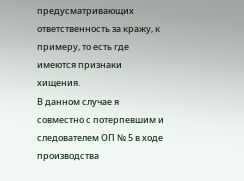предусматривающих ответственность за кражу, к примеру, то есть где имеются признаки хищения.
В данном случае я совместно с потерпевшим и следователем ОП № 5 в ходе производства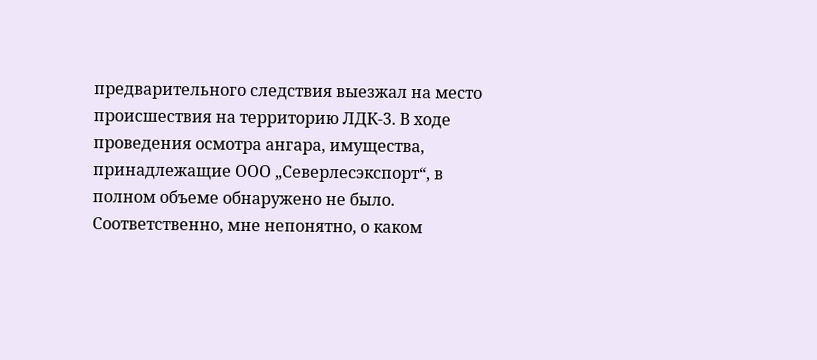предварительного следствия выезжал на место происшествия на территорию ЛДК-3. В ходе проведения осмотра ангара, имущества, принадлежащие ООО „Северлесэкспорт“, в полном объеме обнаружено не было. Соответственно, мне непонятно, о каком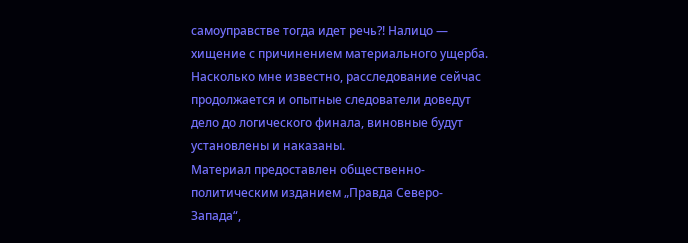самоуправстве тогда идет речь?! Налицо — хищение с причинением материального ущерба.
Насколько мне известно, расследование сейчас продолжается и опытные следователи доведут дело до логического финала, виновные будут установлены и наказаны.
Материал предоставлен общественно-политическим изданием „Правда Северо-Запада“,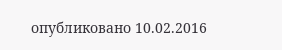опубликовано 10.02.2016